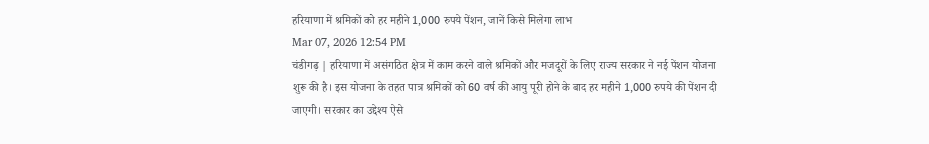हरियाणा में श्रमिकों को हर महीने 1,000 रुपये पेंशन, जानें किसे मिलेगा लाभ
Mar 07, 2026 12:54 PM
चंडीगढ़ | हरियाणा में असंगठित क्षेत्र में काम करने वाले श्रमिकों और मजदूरों के लिए राज्य सरकार ने नई पेंशन योजना शुरू की है। इस योजना के तहत पात्र श्रमिकों को 60 वर्ष की आयु पूरी होने के बाद हर महीने 1,000 रुपये की पेंशन दी जाएगी। सरकार का उद्देश्य ऐसे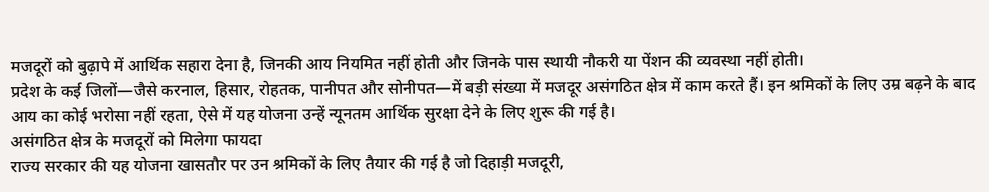मजदूरों को बुढ़ापे में आर्थिक सहारा देना है, जिनकी आय नियमित नहीं होती और जिनके पास स्थायी नौकरी या पेंशन की व्यवस्था नहीं होती।
प्रदेश के कई जिलों—जैसे करनाल, हिसार, रोहतक, पानीपत और सोनीपत—में बड़ी संख्या में मजदूर असंगठित क्षेत्र में काम करते हैं। इन श्रमिकों के लिए उम्र बढ़ने के बाद आय का कोई भरोसा नहीं रहता, ऐसे में यह योजना उन्हें न्यूनतम आर्थिक सुरक्षा देने के लिए शुरू की गई है।
असंगठित क्षेत्र के मजदूरों को मिलेगा फायदा
राज्य सरकार की यह योजना खासतौर पर उन श्रमिकों के लिए तैयार की गई है जो दिहाड़ी मजदूरी,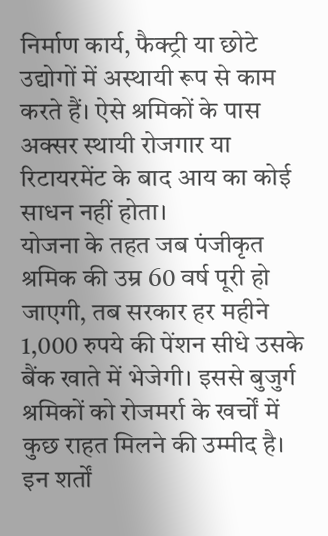निर्माण कार्य, फैक्ट्री या छोटे उद्योगों में अस्थायी रूप से काम करते हैं। ऐसे श्रमिकों के पास अक्सर स्थायी रोजगार या रिटायरमेंट के बाद आय का कोई साधन नहीं होता।
योजना के तहत जब पंजीकृत श्रमिक की उम्र 60 वर्ष पूरी हो जाएगी, तब सरकार हर महीने 1,000 रुपये की पेंशन सीधे उसके बैंक खाते में भेजेगी। इससे बुजुर्ग श्रमिकों को रोजमर्रा के खर्चों में कुछ राहत मिलने की उम्मीद है।
इन शर्तों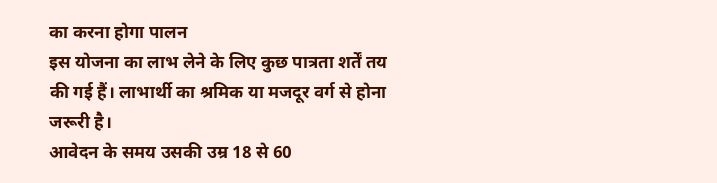का करना होगा पालन
इस योजना का लाभ लेने के लिए कुछ पात्रता शर्तें तय की गई हैं। लाभार्थी का श्रमिक या मजदूर वर्ग से होना जरूरी है।
आवेदन के समय उसकी उम्र 18 से 60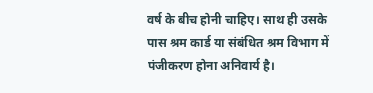वर्ष के बीच होनी चाहिए। साथ ही उसके पास श्रम कार्ड या संबंधित श्रम विभाग में पंजीकरण होना अनिवार्य है।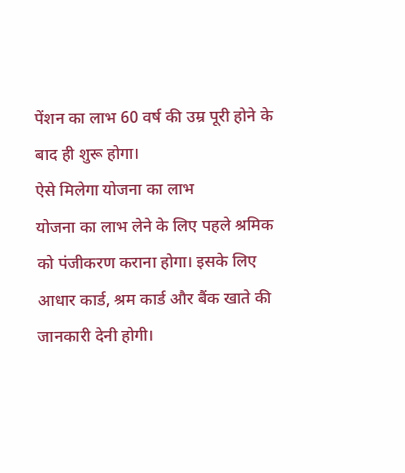पेंशन का लाभ 60 वर्ष की उम्र पूरी होने के बाद ही शुरू होगा।
ऐसे मिलेगा योजना का लाभ
योजना का लाभ लेने के लिए पहले श्रमिक को पंजीकरण कराना होगा। इसके लिए आधार कार्ड, श्रम कार्ड और बैंक खाते की जानकारी देनी होगी।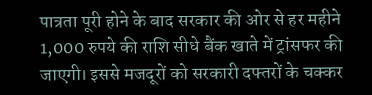पात्रता पूरी होने के बाद सरकार की ओर से हर महीने 1,000 रुपये की राशि सीधे बैंक खाते में ट्रांसफर की जाएगी। इससे मजदूरों को सरकारी दफ्तरों के चक्कर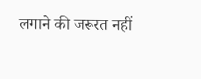लगाने की जरूरत नहीं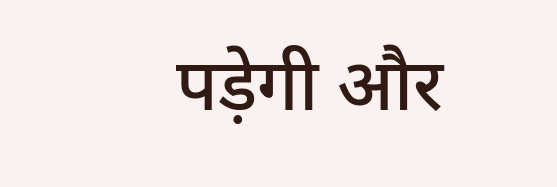पड़ेगी और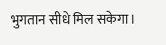भुगतान सीधे मिल सकेगा।